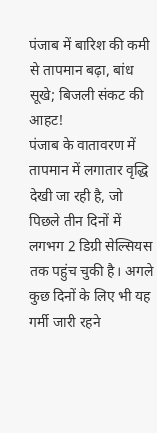पंजाब में बारिश की कमी से तापमान बढ़ा, बांध सूखे; बिजली संकट की आहट!
पंजाब के वातावरण में तापमान में लगातार वृद्धि देखी जा रही है, जो पिछले तीन दिनों में लगभग 2 डिग्री सेल्सियस तक पहुंच चुकी है। अगले कुछ दिनों के लिए भी यह गर्मी जारी रहने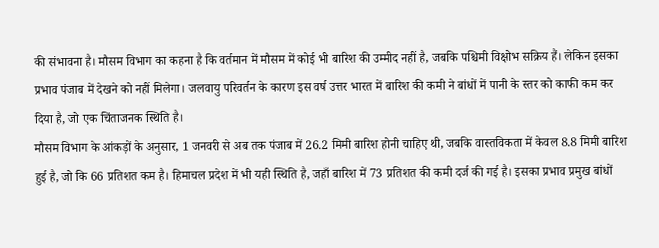की संभावना है। मौसम विभाग का कहना है कि वर्तमान में मौसम में कोई भी बारिश की उम्मीद नहीं है, जबकि पश्चिमी विक्षोभ सक्रिय हैं। लेकिन इसका प्रभाव पंजाब में देखने को नहीं मिलेगा। जलवायु परिवर्तन के कारण इस वर्ष उत्तर भारत में बारिश की कमी ने बांधों में पानी के स्तर को काफी कम कर दिया है, जो एक चिंताजनक स्थिति है।
मौसम विभाग के आंकड़ों के अनुसार, 1 जनवरी से अब तक पंजाब में 26.2 मिमी बारिश होनी चाहिए थी, जबकि वास्तविकता में केवल 8.8 मिमी बारिश हुई है, जो कि 66 प्रतिशत कम है। हिमाचल प्रदेश में भी यही स्थिति है, जहाँ बारिश में 73 प्रतिशत की कमी दर्ज की गई है। इसका प्रभाव प्रमुख बांधों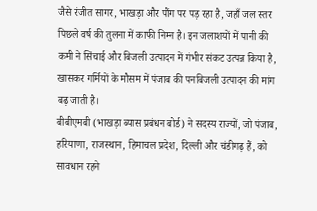जैसे रंजीत सागर, भाखड़ा और पौंग पर पड़ रहा है, जहाँ जल स्तर पिछले वर्ष की तुलना में काफी निम्न है। इन जलाशयों में पानी की कमी ने सिंचाई और बिजली उत्पादन में गंभीर संकट उत्पन्न किया है, खासकर गर्मियों के मौसम में पंजाब की पनबिजली उत्पादन की मांग बढ़ जाती है।
बीबीएमबी (भाखड़ा ब्यास प्रबंधन बोर्ड) ने सदस्य राज्यों, जो पंजाब, हरियाणा, राजस्थान, हिमाचल प्रदेश, दिल्ली और चंडीगढ़ हैं, को सावधान रहने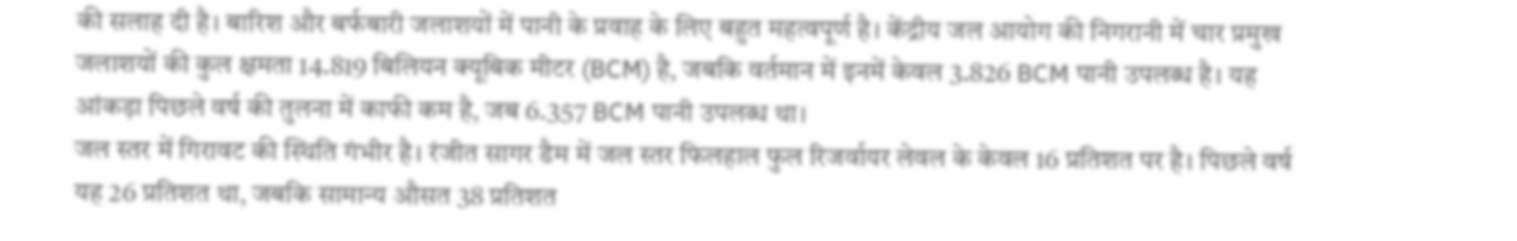की सलाह दी है। बारिश और बर्फबारी जलाशयों में पानी के प्रवाह के लिए बहुत महत्वपूर्ण है। केंद्रीय जल आयोग की निगरानी में चार प्रमुख जलाशयों की कुल क्षमता 14.819 बिलियन क्यूबिक मीटर (BCM) है, जबकि वर्तमान में इनमें केवल 3.826 BCM पानी उपलब्ध है। यह आंकड़ा पिछले वर्ष की तुलना में काफी कम है, जब 6.357 BCM पानी उपलब्ध था।
जल स्तर में गिरावट की स्थिति गंभीर है। रंजीत सागर डैम में जल स्तर फिलहाल फुल रिजर्वायर लेवल के केवल 16 प्रतिशत पर है। पिछले वर्ष यह 26 प्रतिशत था, जबकि सामान्य औसत 38 प्रतिशत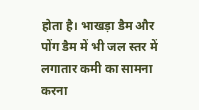होता है। भाखड़ा डैम और पोंग डैम में भी जल स्तर में लगातार कमी का सामना करना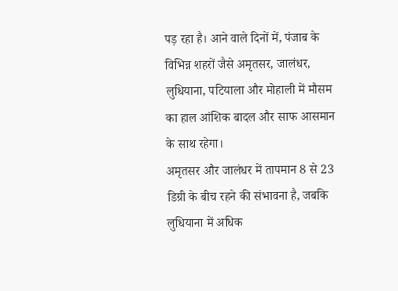पड़ रहा है। आने वाले दिनों में, पंजाब के विभिन्न शहरों जैसे अमृतसर, जालंधर, लुधियाना, पटियाला और मोहाली में मौसम का हाल आंशिक बादल और साफ आसमान के साथ रहेगा।
अमृतसर और जालंधर में तापमान 8 से 23 डिग्री के बीच रहने की संभावना है, जबकि लुधियाना में अधिक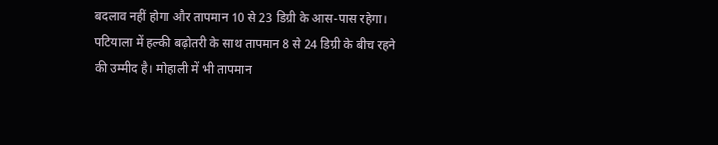बदलाव नहीं होगा और तापमान 10 से 23 डिग्री के आस-पास रहेगा। पटियाला में हल्की बढ़ोतरी के साथ तापमान 8 से 24 डिग्री के बीच रहने की उम्मीद है। मोहाली में भी तापमान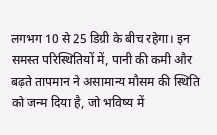लगभग 10 से 25 डिग्री के बीच रहेगा। इन समस्त परिस्थितियों में, पानी की कमी और बढ़ते तापमान ने असामान्य मौसम की स्थिति को जन्म दिया है, जो भविष्य में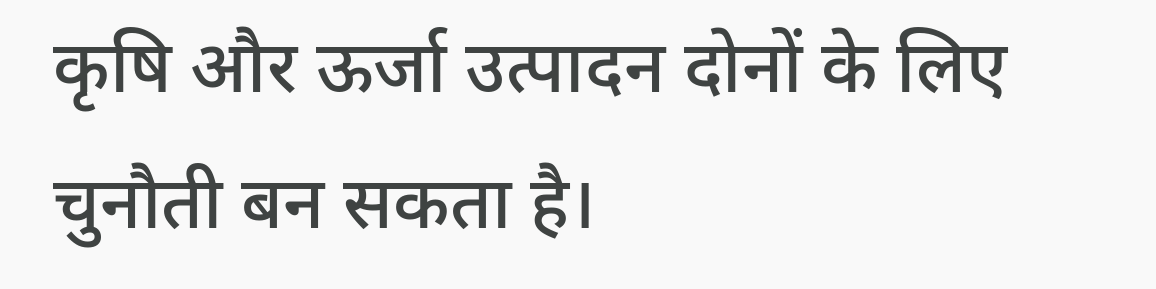कृषि और ऊर्जा उत्पादन दोनों के लिए चुनौती बन सकता है।